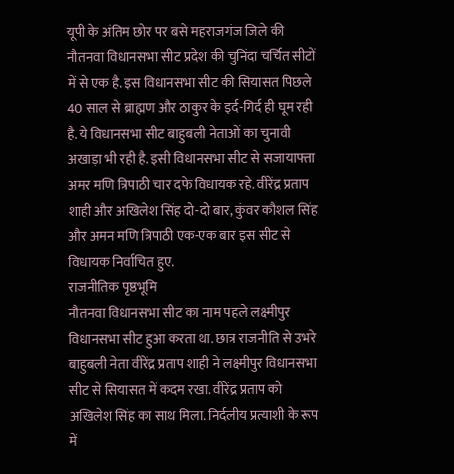यूपी के अंतिम छोर पर बसे महराजगंज जिले की नौतनवा विधानसभा सीट प्रदेश की चुनिंदा चर्चित सीटों में से एक है. इस विधानसभा सीट की सियासत पिछले 40 साल से ब्राह्मण और ठाकुर के इर्द-गिर्द ही घूम रही है. ये विधानसभा सीट बाहुबली नेताओं का चुनावी अखाड़ा भी रही है. इसी विधानसभा सीट से सजायाफ्ता अमर मणि त्रिपाठी चार दफे विधायक रहे. वीरेंद्र प्रताप शाही और अखिलेश सिंह दो-दो बार, कुंवर कौशल सिंह और अमन मणि त्रिपाठी एक-एक बार इस सीट से विधायक निर्वाचित हुए.
राजनीतिक पृष्ठभूमि
नौतनवा विधानसभा सीट का नाम पहले लक्ष्मीपुर विधानसभा सीट हुआ करता था. छात्र राजनीति से उभरे बाहुबली नेता वीरेंद्र प्रताप शाही ने लक्ष्मीपुर विधानसभा सीट से सियासत में कदम रखा. वीरेंद्र प्रताप को अखिलेश सिंह का साथ मिला. निर्दलीय प्रत्याशी के रूप में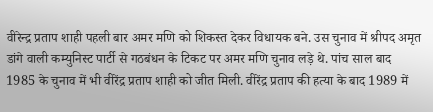वीरेन्द्र प्रताप शाही पहली बार अमर मणि को शिकस्त देकर विधायक बने. उस चुनाव में श्रीपद अमृत डांगे वाली कम्युनिस्ट पार्टी से गठबंधन के टिकट पर अमर मणि चुनाव लड़े थे. पांच साल बाद 1985 के चुनाव में भी वीरेंद्र प्रताप शाही को जीत मिली. वीरेंद्र प्रताप की हत्या के बाद 1989 में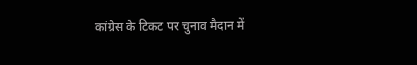कांग्रेस के टिकट पर चुनाव मैदान में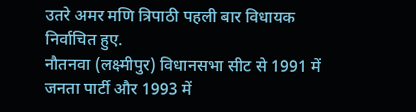उतरे अमर मणि त्रिपाठी पहली बार विधायक निर्वाचित हुए.
नौतनवा (लक्ष्मीपुर) विधानसभा सीट से 1991 में जनता पार्टी और 1993 में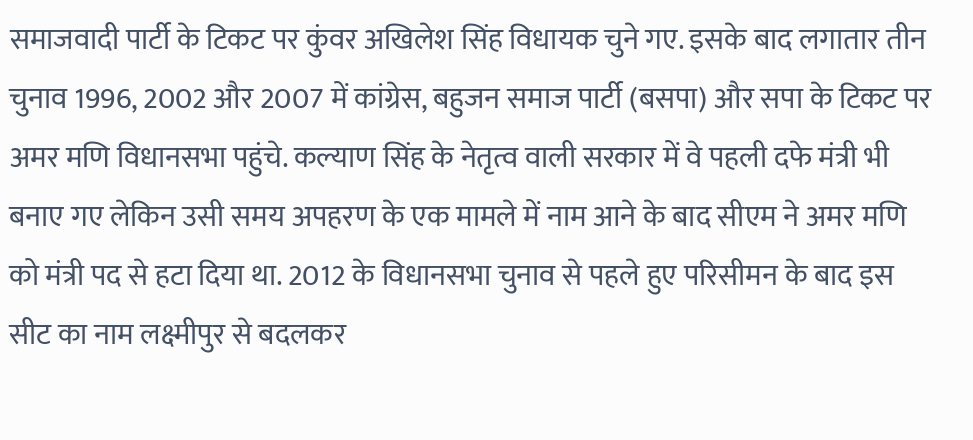समाजवादी पार्टी के टिकट पर कुंवर अखिलेश सिंह विधायक चुने गए. इसके बाद लगातार तीन चुनाव 1996, 2002 और 2007 में कांग्रेस, बहुजन समाज पार्टी (बसपा) और सपा के टिकट पर अमर मणि विधानसभा पहुंचे. कल्याण सिंह के नेतृत्व वाली सरकार में वे पहली दफे मंत्री भी बनाए गए लेकिन उसी समय अपहरण के एक मामले में नाम आने के बाद सीएम ने अमर मणि को मंत्री पद से हटा दिया था. 2012 के विधानसभा चुनाव से पहले हुए परिसीमन के बाद इस सीट का नाम लक्ष्मीपुर से बदलकर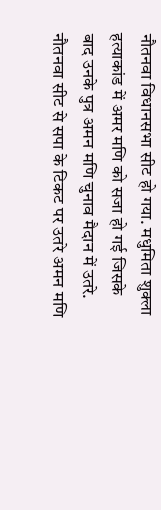नौतनवा विधानसभा सीट हो गया. मधुमिता शुक्ला हत्याकांड में अमर मणि को सजा हो गई जिसके बाद उनके पुत्र अमन मणि चुनाव मैदान में उतरे. नौतनवा सीट से सपा के टिकट पर उतरे अमन मणि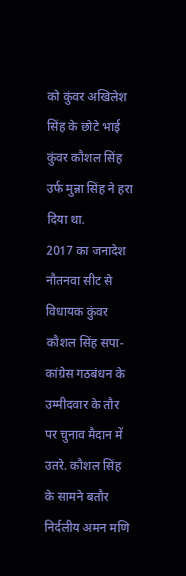को कुंवर अखिलेश सिंह के छोटे भाई कुंवर कौशल सिंह उर्फ मुन्ना सिंह ने हरा दिया था.
2017 का जनादेश
नौतनवा सीट से विधायक कुंवर कौशल सिंह सपा-कांग्रेस गठबंधन के उम्मीदवार के तौर पर चुनाव मैदान में उतरे. कौशल सिंह के सामने बतौर निर्दलीय अमन मणि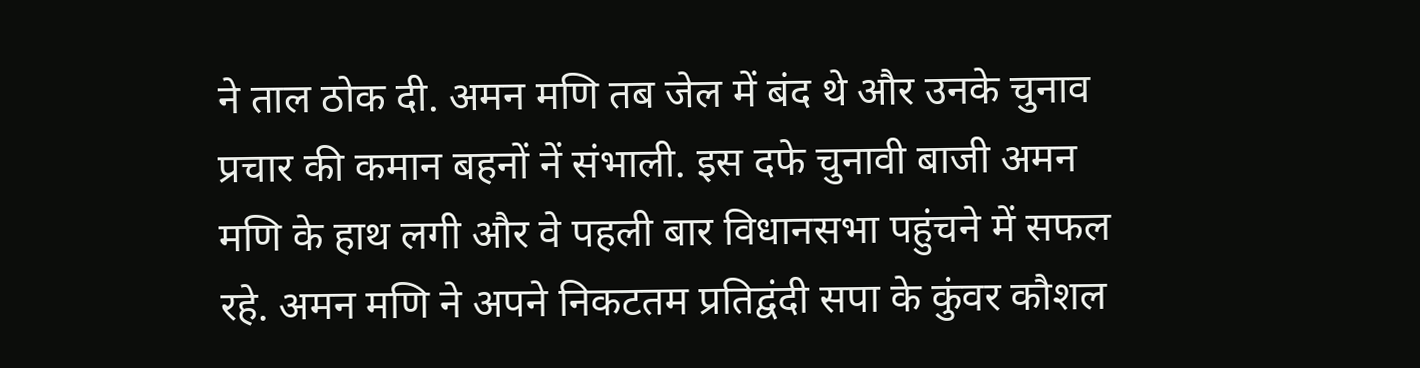ने ताल ठोक दी. अमन मणि तब जेल में बंद थे और उनके चुनाव प्रचार की कमान बहनों नें संभाली. इस दफे चुनावी बाजी अमन मणि के हाथ लगी और वे पहली बार विधानसभा पहुंचने में सफल रहे. अमन मणि ने अपने निकटतम प्रतिद्वंदी सपा के कुंवर कौशल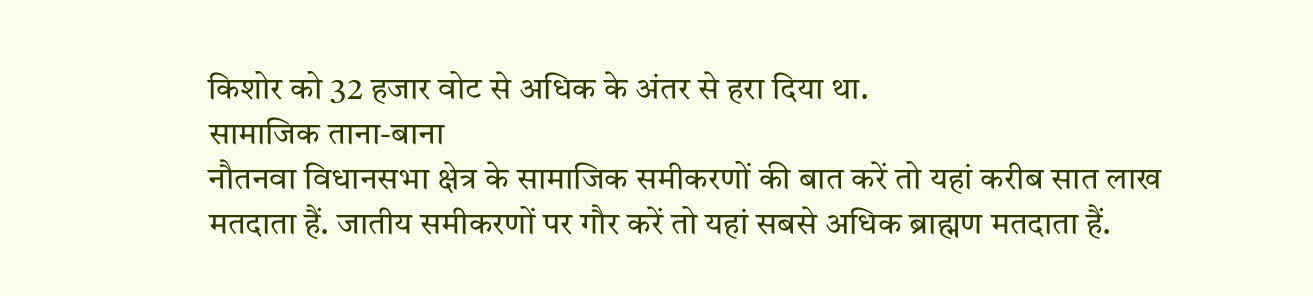किशोर को 32 हजार वोट से अधिक के अंतर से हरा दिया था.
सामाजिक ताना-बाना
नौतनवा विधानसभा क्षेत्र के सामाजिक समीकरणों की बात करें तो यहां करीब सात लाख मतदाता हैं. जातीय समीकरणों पर गौर करें तो यहां सबसे अधिक ब्राह्मण मतदाता हैं.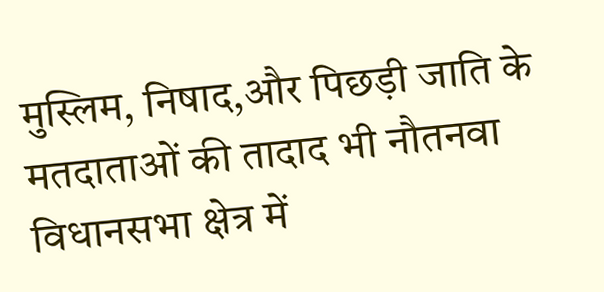मुस्लिम, निषाद,और पिछड़ी जाति के मतदाताओं की तादाद भी नौतनवा विधानसभा क्षेत्र में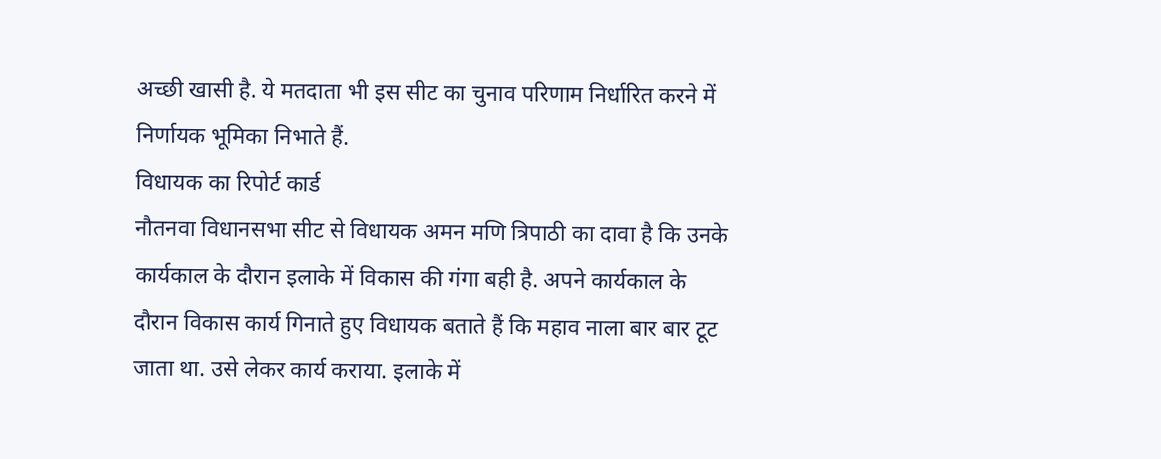अच्छी खासी है. ये मतदाता भी इस सीट का चुनाव परिणाम निर्धारित करने में निर्णायक भूमिका निभाते हैं.
विधायक का रिपोर्ट कार्ड
नौतनवा विधानसभा सीट से विधायक अमन मणि त्रिपाठी का दावा है कि उनके कार्यकाल के दौरान इलाके में विकास की गंगा बही है. अपने कार्यकाल के दौरान विकास कार्य गिनाते हुए विधायक बताते हैं कि महाव नाला बार बार टूट जाता था. उसे लेकर कार्य कराया. इलाके में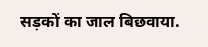सड़कों का जाल बिछवाया.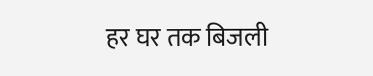हर घर तक बिजली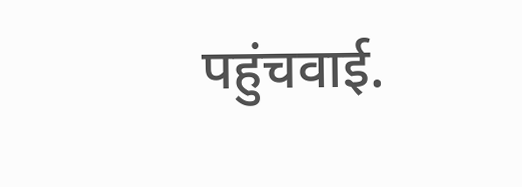पहुंचवाई.